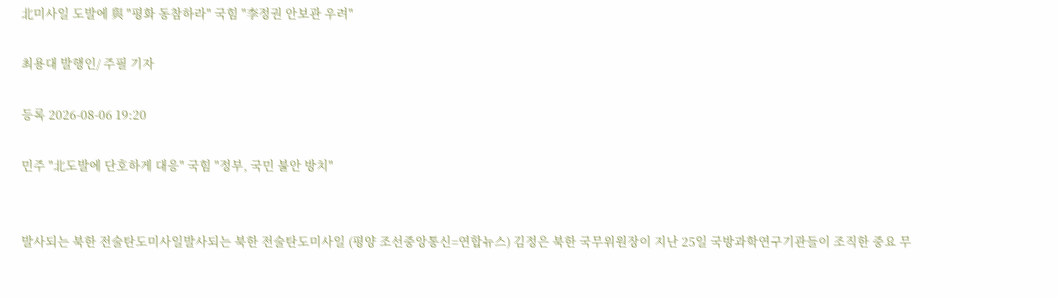北미사일 도발에 與 "평화 동참하라" 국힘 "李정권 안보관 우려"

최용대 발행인/ 주필 기자

등록 2026-08-06 19:20

민주 "北도발에 단호하게 대응" 국힘 "정부, 국민 불안 방치"


발사되는 북한 전술탄도미사일발사되는 북한 전술탄도미사일 (평양 조선중앙통신=연합뉴스) 김정은 북한 국무위원장이 지난 25일 국방과학연구기관들이 조직한 중요 무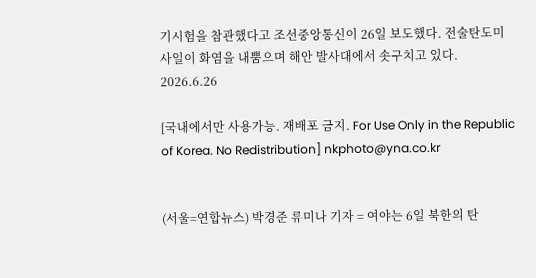기시험을 참관했다고 조선중앙통신이 26일 보도했다. 전술탄도미사일이 화염을 내뿜으며 해안 발사대에서 솟구치고 있다. 2026.6.26

[국내에서만 사용가능. 재배포 금지. For Use Only in the Republic of Korea. No Redistribution] nkphoto@yna.co.kr


(서울=연합뉴스) 박경준 류미나 기자 = 여야는 6일 북한의 탄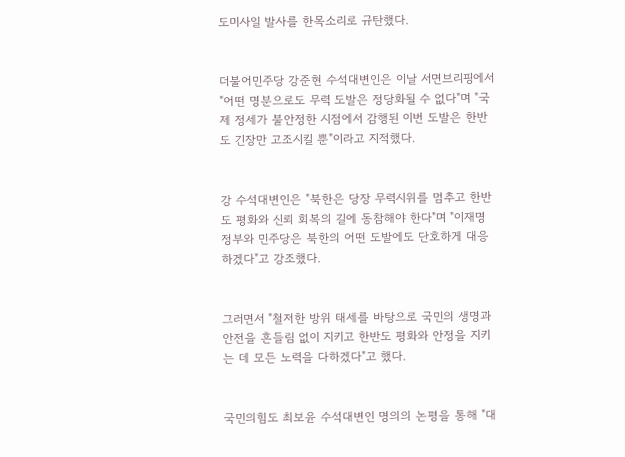도미사일 발사를 한목소리로 규탄했다.


더불어민주당 강준현 수석대변인은 이날 서면브리핑에서 "어떤 명분으로도 무력 도발은 정당화될 수 없다"며 "국제 정세가 불안정한 시점에서 감행된 이번 도발은 한반도 긴장만 고조시킬 뿐"이라고 지적했다.


강 수석대변인은 "북한은 당장 무력시위를 멈추고 한반도 평화와 신뢰 회복의 길에 동참해야 한다"며 "이재명 정부와 민주당은 북한의 어떤 도발에도 단호하게 대응하겠다"고 강조했다.


그러면서 "철저한 방위 태세를 바탕으로 국민의 생명과 안전을 흔들림 없이 지키고 한반도 평화와 안정을 지키는 데 모든 노력을 다하겠다"고 했다.


국민의힘도 최보윤 수석대변인 명의의 논평을 통해 "대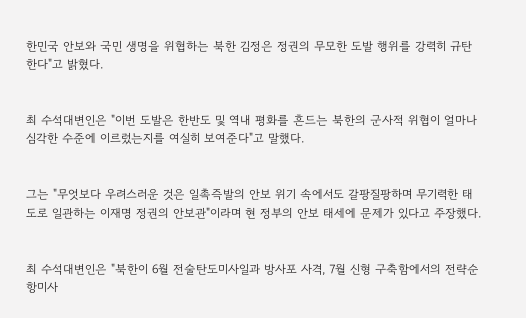한민국 안보와 국민 생명을 위협하는 북한 김정은 정권의 무모한 도발 행위를 강력히 규탄한다"고 밝혔다.


최 수석대변인은 "이번 도발은 한반도 및 역내 평화를 흔드는 북한의 군사적 위협이 얼마나 심각한 수준에 이르렀는지를 여실히 보여준다"고 말했다.


그는 "무엇보다 우려스러운 것은 일촉즉발의 안보 위기 속에서도 갈팡질팡하며 무기력한 태도로 일관하는 이재명 정권의 안보관"이라며 현 정부의 안보 태세에 문제가 있다고 주장했다.


최 수석대변인은 "북한이 6월 전술탄도미사일과 방사포 사격, 7월 신형 구축함에서의 전략순항미사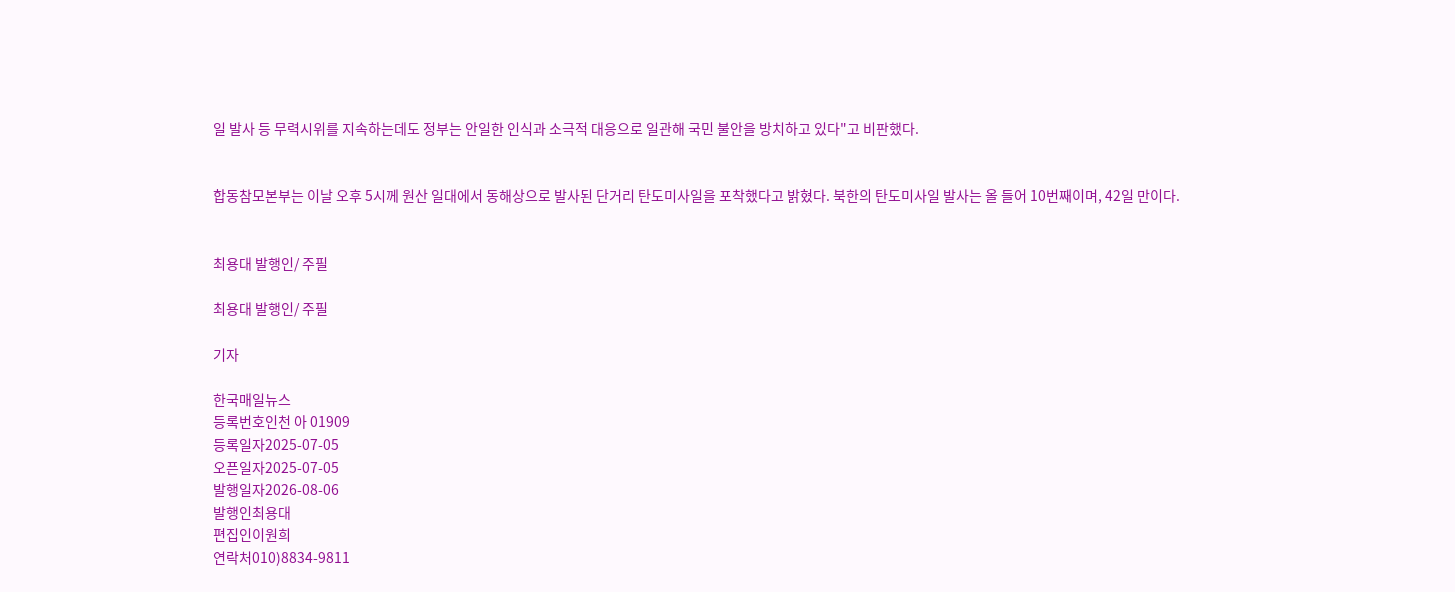일 발사 등 무력시위를 지속하는데도 정부는 안일한 인식과 소극적 대응으로 일관해 국민 불안을 방치하고 있다"고 비판했다.


합동참모본부는 이날 오후 5시께 원산 일대에서 동해상으로 발사된 단거리 탄도미사일을 포착했다고 밝혔다. 북한의 탄도미사일 발사는 올 들어 10번째이며, 42일 만이다.


최용대 발행인/ 주필

최용대 발행인/ 주필

기자

한국매일뉴스
등록번호인천 아 01909
등록일자2025-07-05
오픈일자2025-07-05
발행일자2026-08-06
발행인최용대
편집인이원희
연락처010)8834-9811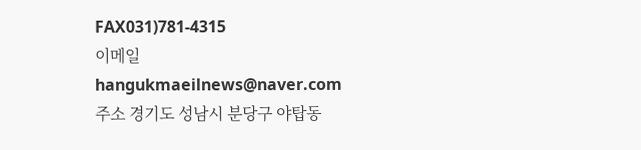FAX031)781-4315
이메일hangukmaeilnews@naver.com
주소 경기도 성남시 분당구 야탑동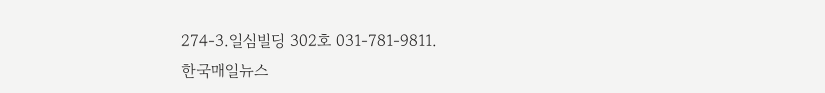274-3.일심빌딩 302호 031-781-9811.
한국매일뉴스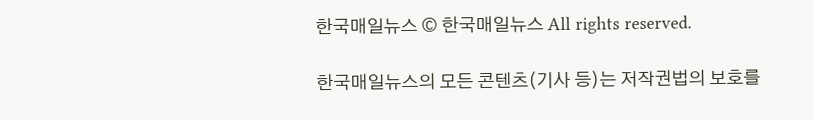한국매일뉴스 © 한국매일뉴스 All rights reserved.

한국매일뉴스의 모든 콘텐츠(기사 등)는 저작권법의 보호를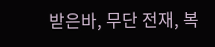받은바, 무단 전재, 복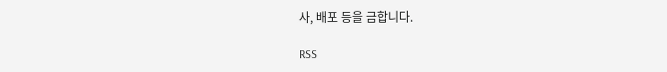사, 배포 등을 금합니다.

RSS